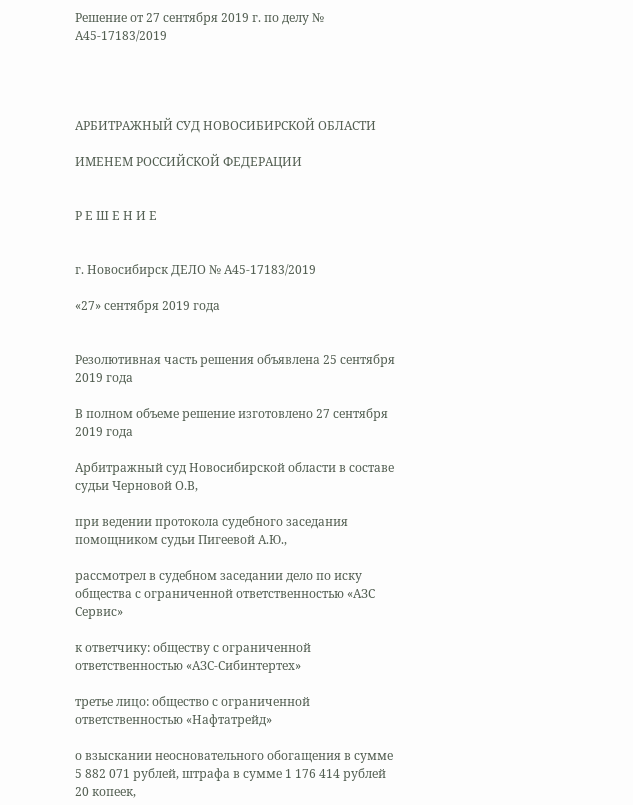Решение от 27 сентября 2019 г. по делу № А45-17183/2019




АРБИТРАЖНЫЙ СУД НОВОСИБИРСКОЙ ОБЛАСТИ

ИМЕНЕМ РОССИЙСКОЙ ФЕДЕРАЦИИ


Р Е Ш Е Н И Е


г. Новосибирск ДЕЛО № А45-17183/2019

«27» сентября 2019 года


Резолютивная часть решения объявлена 25 сентября 2019 года

В полном объеме решение изготовлено 27 сентября 2019 года

Арбитражный суд Новосибирской области в составе судьи Черновой О.В,

при ведении протокола судебного заседания помощником судьи Пигеевой А.Ю.,

рассмотрел в судебном заседании дело по иску общества с ограниченной ответственностью «АЗС Сервис»

к ответчику: обществу с ограниченной ответственностью «АЗС-Сибинтертех»

третье лицо: общество с ограниченной ответственностью «Нафтатрейд»

о взыскании неосновательного обогащения в сумме 5 882 071 рублей, штрафа в сумме 1 176 414 рублей 20 копеек,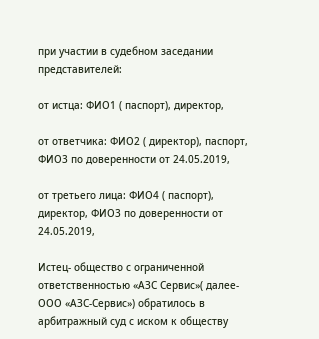при участии в судебном заседании представителей:

от истца: ФИО1 ( паспорт), директор,

от ответчика: ФИО2 ( директор), паспорт, ФИО3 по доверенности от 24.05.2019,

от третьего лица: ФИО4 ( паспорт), директор, ФИО3 по доверенности от 24.05.2019,

Истец- общество с ограниченной ответственностью «АЗС Сервис»( далее- ООО «АЗС-Сервис») обратилось в арбитражный суд с иском к обществу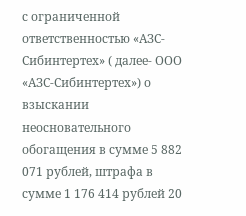с ограниченной ответственностью «АЗС-Сибинтертех» ( далее- ООО «АЗС-Сибинтертех») о взыскании неосновательного обогащения в сумме 5 882 071 рублей, штрафа в сумме 1 176 414 рублей 20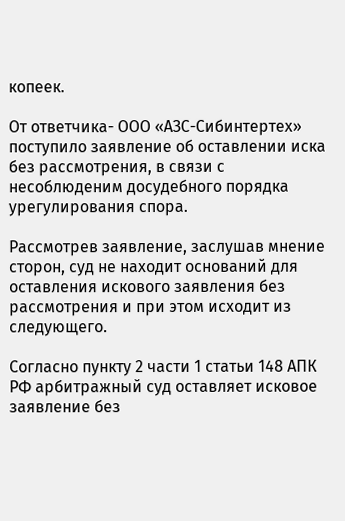копеек.

От ответчика- ООО «АЗС-Сибинтертех» поступило заявление об оставлении иска без рассмотрения, в связи с несоблюденим досудебного порядка урегулирования спора.

Рассмотрев заявление, заслушав мнение сторон, суд не находит оснований для оставления искового заявления без рассмотрения и при этом исходит из следующего.

Согласно пункту 2 части 1 статьи 148 АПК РФ арбитражный суд оставляет исковое заявление без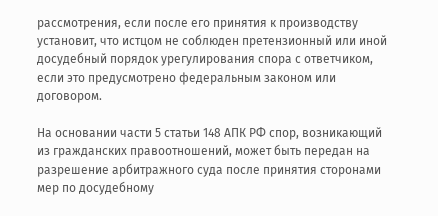рассмотрения, если после его принятия к производству установит, что истцом не соблюден претензионный или иной досудебный порядок урегулирования спора с ответчиком, если это предусмотрено федеральным законом или договором.

На основании части 5 статьи 148 АПК РФ спор, возникающий из гражданских правоотношений, может быть передан на разрешение арбитражного суда после принятия сторонами мер по досудебному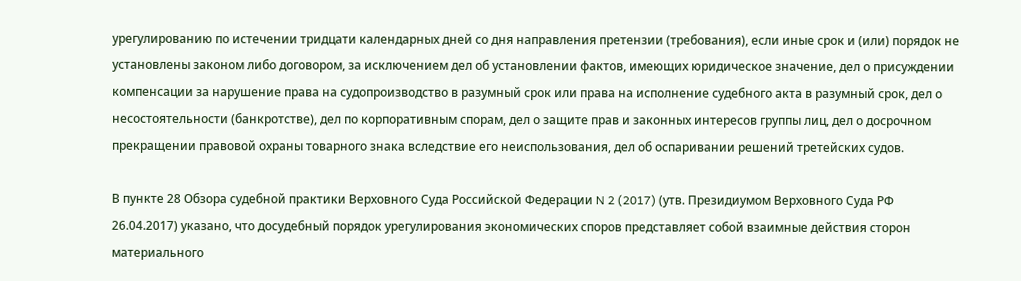урегулированию по истечении тридцати календарных дней со дня направления претензии (требования), если иные срок и (или) порядок не установлены законом либо договором, за исключением дел об установлении фактов, имеющих юридическое значение, дел о присуждении компенсации за нарушение права на судопроизводство в разумный срок или права на исполнение судебного акта в разумный срок, дел о несостоятельности (банкротстве), дел по корпоративным спорам, дел о защите прав и законных интересов группы лиц, дел о досрочном прекращении правовой охраны товарного знака вследствие его неиспользования, дел об оспаривании решений третейских судов.

В пункте 28 Обзора судебной практики Верховного Суда Российской Федерации N 2 (2017) (утв. Президиумом Верховного Суда РФ 26.04.2017) указано, что досудебный порядок урегулирования экономических споров представляет собой взаимные действия сторон материального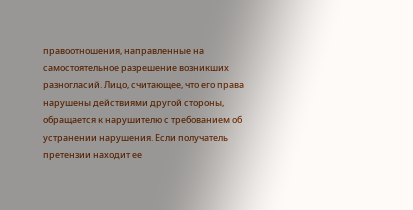правоотношения, направленные на самостоятельное разрешение возникших разногласий. Лицо, считающее, что его права нарушены действиями другой стороны, обращается к нарушителю с требованием об устранении нарушения. Если получатель претензии находит ее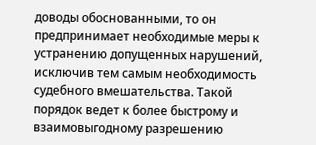доводы обоснованными, то он предпринимает необходимые меры к устранению допущенных нарушений, исключив тем самым необходимость судебного вмешательства. Такой порядок ведет к более быстрому и взаимовыгодному разрешению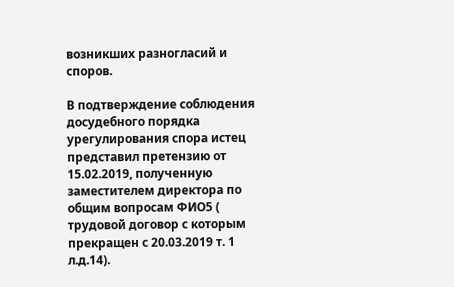возникших разногласий и споров.

В подтверждение соблюдения досудебного порядка урегулирования спора истец представил претензию от 15.02.2019, полученную заместителем директора по общим вопросам ФИО5 ( трудовой договор с которым прекращен с 20.03.2019 т. 1 л.д.14).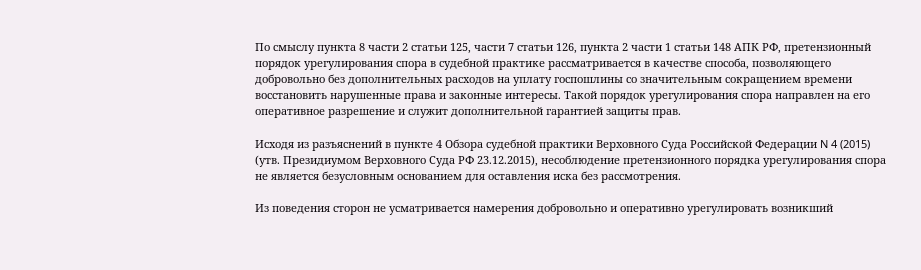По смыслу пункта 8 части 2 статьи 125, части 7 статьи 126, пункта 2 части 1 статьи 148 АПК РФ, претензионный порядок урегулирования спора в судебной практике рассматривается в качестве способа, позволяющего добровольно без дополнительных расходов на уплату госпошлины со значительным сокращением времени восстановить нарушенные права и законные интересы. Такой порядок урегулирования спора направлен на его оперативное разрешение и служит дополнительной гарантией защиты прав.

Исходя из разъяснений в пункте 4 Обзора судебной практики Верховного Суда Российской Федерации N 4 (2015) (утв. Президиумом Верховного Суда РФ 23.12.2015), несоблюдение претензионного порядка урегулирования спора не является безусловным основанием для оставления иска без рассмотрения.

Из поведения сторон не усматривается намерения добровольно и оперативно урегулировать возникший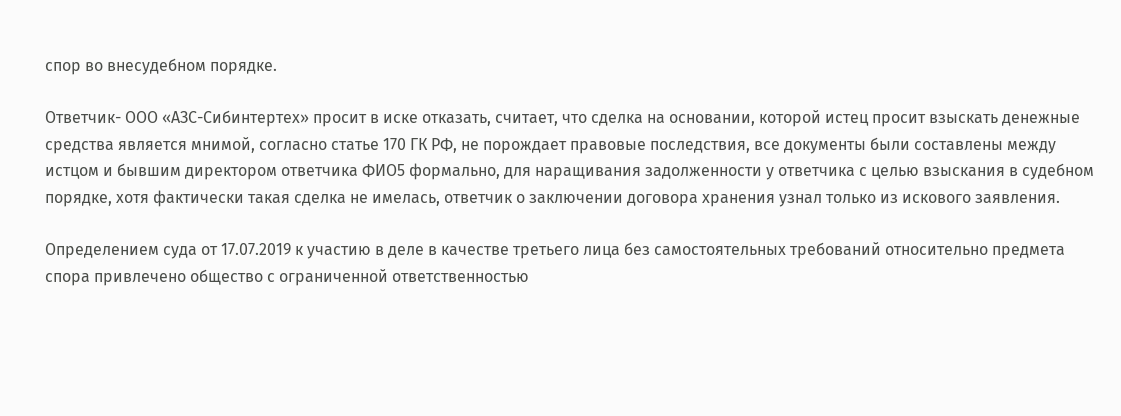спор во внесудебном порядке.

Ответчик- ООО «АЗС-Сибинтертех» просит в иске отказать, считает, что сделка на основании, которой истец просит взыскать денежные средства является мнимой, согласно статье 170 ГК РФ, не порождает правовые последствия, все документы были составлены между истцом и бывшим директором ответчика ФИО5 формально, для наращивания задолженности у ответчика с целью взыскания в судебном порядке, хотя фактически такая сделка не имелась, ответчик о заключении договора хранения узнал только из искового заявления.

Определением суда от 17.07.2019 к участию в деле в качестве третьего лица без самостоятельных требований относительно предмета спора привлечено общество с ограниченной ответственностью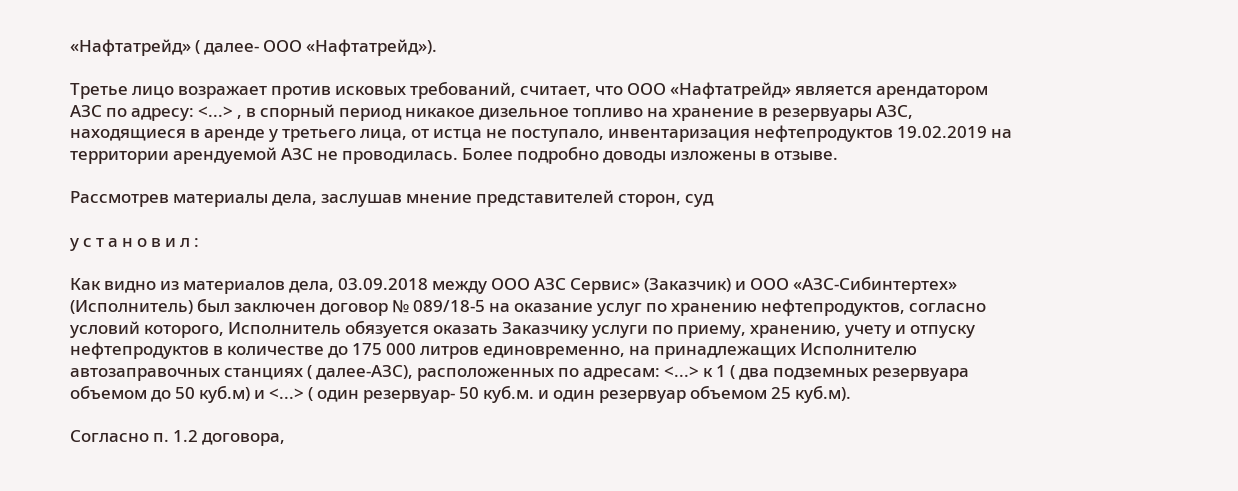«Нафтатрейд» ( далее- ООО «Нафтатрейд»).

Третье лицо возражает против исковых требований, считает, что ООО «Нафтатрейд» является арендатором АЗС по адресу: <...> , в спорный период никакое дизельное топливо на хранение в резервуары АЗС, находящиеся в аренде у третьего лица, от истца не поступало, инвентаризация нефтепродуктов 19.02.2019 на территории арендуемой АЗС не проводилась. Более подробно доводы изложены в отзыве.

Рассмотрев материалы дела, заслушав мнение представителей сторон, суд

у с т а н о в и л :

Как видно из материалов дела, 03.09.2018 между ООО АЗС Сервис» (Заказчик) и ООО «АЗС-Сибинтертех» (Исполнитель) был заключен договор № 089/18-5 на оказание услуг по хранению нефтепродуктов, согласно условий которого, Исполнитель обязуется оказать Заказчику услуги по приему, хранению, учету и отпуску нефтепродуктов в количестве до 175 000 литров единовременно, на принадлежащих Исполнителю автозаправочных станциях ( далее-АЗС), расположенных по адресам: <...> к 1 ( два подземных резервуара объемом до 50 куб.м) и <...> ( один резервуар- 50 куб.м. и один резервуар объемом 25 куб.м).

Согласно п. 1.2 договора,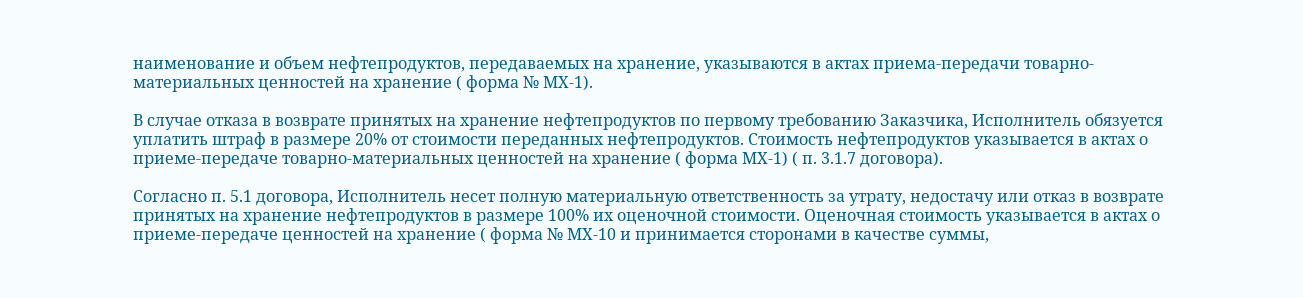наименование и объем нефтепродуктов, передаваемых на хранение, указываются в актах приема-передачи товарно-материальных ценностей на хранение ( форма № МХ-1).

В случае отказа в возврате принятых на хранение нефтепродуктов по первому требованию Заказчика, Исполнитель обязуется уплатить штраф в размере 20% от стоимости переданных нефтепродуктов. Стоимость нефтепродуктов указывается в актах о приеме-передаче товарно-материальных ценностей на хранение ( форма МХ-1) ( п. 3.1.7 договора).

Согласно п. 5.1 договора, Исполнитель несет полную материальную ответственность за утрату, недостачу или отказ в возврате принятых на хранение нефтепродуктов в размере 100% их оценочной стоимости. Оценочная стоимость указывается в актах о приеме-передаче ценностей на хранение ( форма № МХ-10 и принимается сторонами в качестве суммы,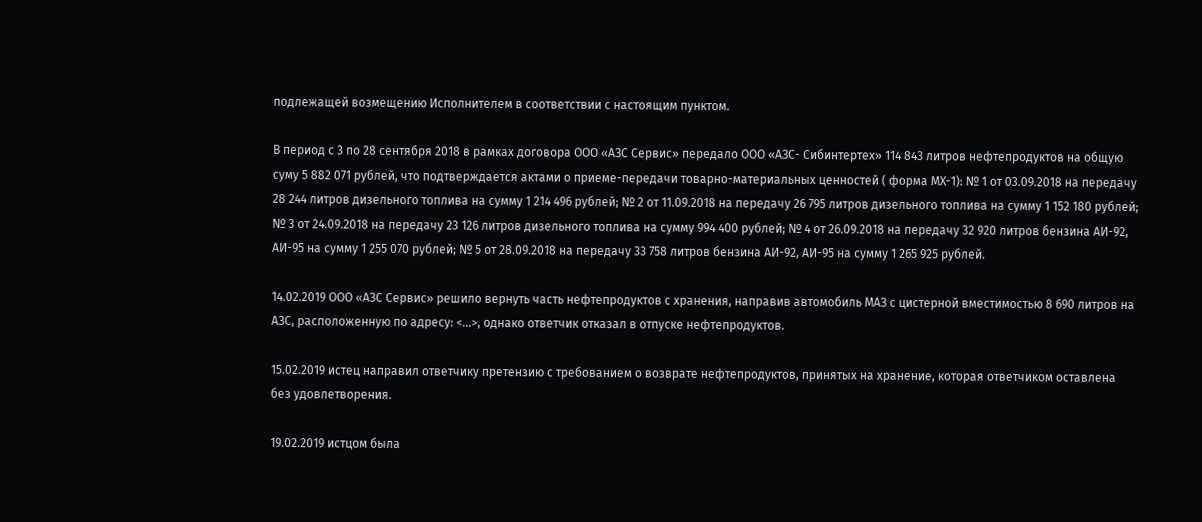подлежащей возмещению Исполнителем в соответствии с настоящим пунктом.

В период с 3 по 28 сентября 2018 в рамках договора ООО «АЗС Сервис» передало ООО «АЗС- Сибинтертех» 114 843 литров нефтепродуктов на общую суму 5 882 071 рублей, что подтверждается актами о приеме-передачи товарно-материальных ценностей ( форма МХ-1): № 1 от 03.09.2018 на передачу 28 244 литров дизельного топлива на сумму 1 214 496 рублей; № 2 от 11.09.2018 на передачу 26 795 литров дизельного топлива на сумму 1 152 180 рублей; № 3 от 24.09.2018 на передачу 23 126 литров дизельного топлива на сумму 994 400 рублей; № 4 от 26.09.2018 на передачу 32 920 литров бензина АИ-92, АИ-95 на сумму 1 255 070 рублей; № 5 от 28.09.2018 на передачу 33 758 литров бензина АИ-92, АИ-95 на сумму 1 265 925 рублей.

14.02.2019 ООО «АЗС Сервис» решило вернуть часть нефтепродуктов с хранения, направив автомобиль МАЗ с цистерной вместимостью 8 690 литров на АЗС, расположенную по адресу: <...>, однако ответчик отказал в отпуске нефтепродуктов.

15.02.2019 истец направил ответчику претензию с требованием о возврате нефтепродуктов, принятых на хранение, которая ответчиком оставлена без удовлетворения.

19.02.2019 истцом была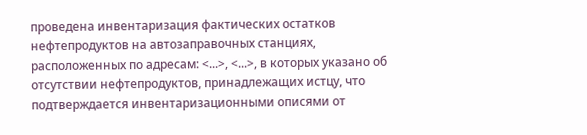проведена инвентаризация фактических остатков нефтепродуктов на автозаправочных станциях, расположенных по адресам: <...>, <...>, в которых указано об отсутствии нефтепродуктов, принадлежащих истцу, что подтверждается инвентаризационными описями от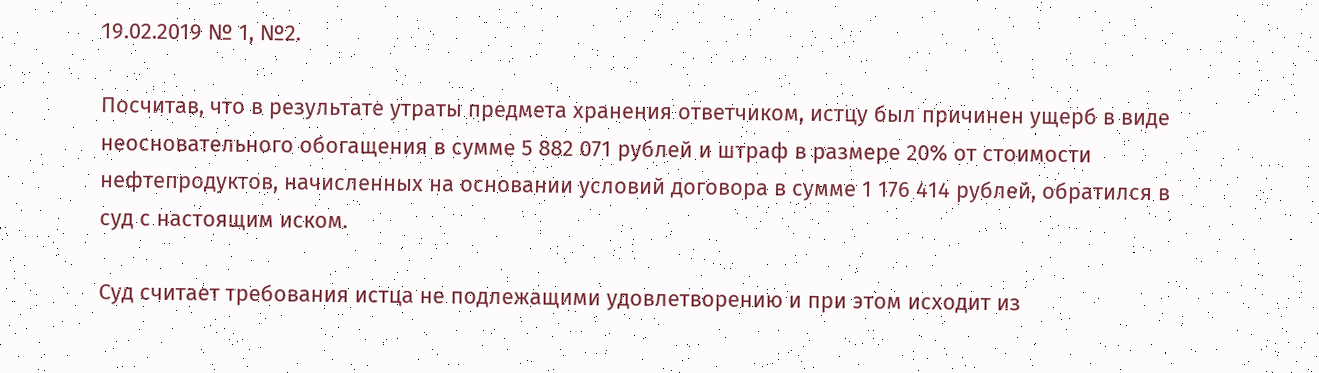19.02.2019 № 1, №2.

Посчитав, что в результате утраты предмета хранения ответчиком, истцу был причинен ущерб в виде неосновательного обогащения в сумме 5 882 071 рублей и штраф в размере 20% от стоимости нефтепродуктов, начисленных на основании условий договора в сумме 1 176 414 рублей, обратился в суд с настоящим иском.

Суд считает требования истца не подлежащими удовлетворению и при этом исходит из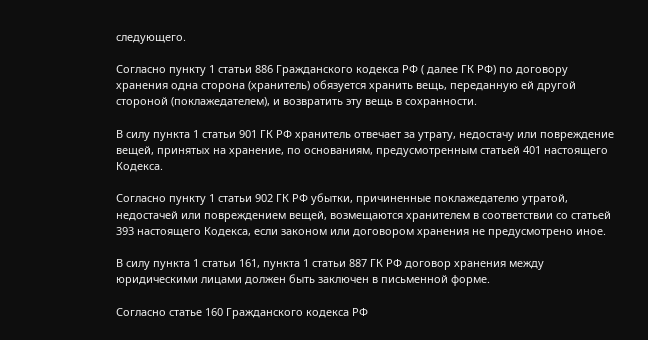следующего.

Согласно пункту 1 статьи 886 Гражданского кодекса РФ ( далее ГК РФ) по договору хранения одна сторона (хранитель) обязуется хранить вещь, переданную ей другой стороной (поклажедателем), и возвратить эту вещь в сохранности.

В силу пункта 1 статьи 901 ГК РФ хранитель отвечает за утрату, недостачу или повреждение вещей, принятых на хранение, по основаниям, предусмотренным статьей 401 настоящего Кодекса.

Согласно пункту 1 статьи 902 ГК РФ убытки, причиненные поклажедателю утратой, недостачей или повреждением вещей, возмещаются хранителем в соответствии со статьей 393 настоящего Кодекса, если законом или договором хранения не предусмотрено иное.

В силу пункта 1 статьи 161, пункта 1 статьи 887 ГК РФ договор хранения между юридическими лицами должен быть заключен в письменной форме.

Согласно статье 160 Гражданского кодекса РФ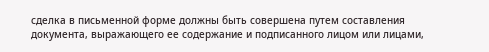сделка в письменной форме должны быть совершена путем составления документа, выражающего ее содержание и подписанного лицом или лицами,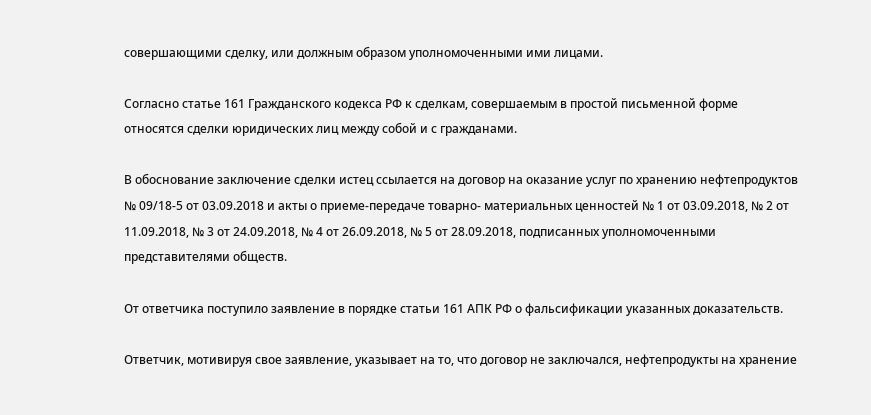совершающими сделку, или должным образом уполномоченными ими лицами.

Согласно статье 161 Гражданского кодекса РФ к сделкам, совершаемым в простой письменной форме относятся сделки юридических лиц между собой и с гражданами.

В обоснование заключение сделки истец ссылается на договор на оказание услуг по хранению нефтепродуктов № 09/18-5 от 03.09.2018 и акты о приеме-передаче товарно- материальных ценностей № 1 от 03.09.2018, № 2 от 11.09.2018, № 3 от 24.09.2018, № 4 от 26.09.2018, № 5 от 28.09.2018, подписанных уполномоченными представителями обществ.

От ответчика поступило заявление в порядке статьи 161 АПК РФ о фальсификации указанных доказательств.

Ответчик, мотивируя свое заявление, указывает на то, что договор не заключался, нефтепродукты на хранение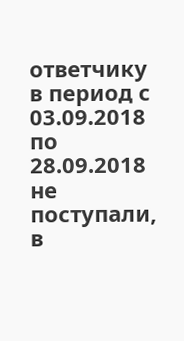ответчику в период с 03.09.2018 по 28.09.2018 не поступали, в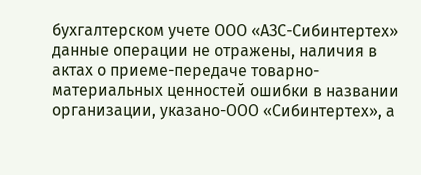бухгалтерском учете ООО «АЗС-Сибинтертех» данные операции не отражены, наличия в актах о приеме-передаче товарно-материальных ценностей ошибки в названии организации, указано-ООО «Сибинтертех», а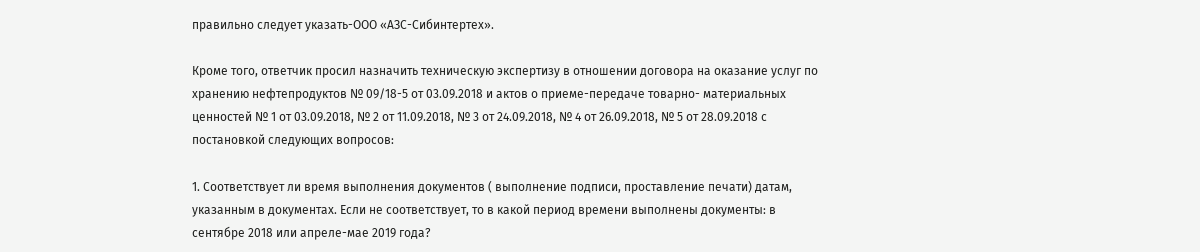правильно следует указать-ООО «АЗС-Сибинтертех».

Кроме того, ответчик просил назначить техническую экспертизу в отношении договора на оказание услуг по хранению нефтепродуктов № 09/18-5 от 03.09.2018 и актов о приеме-передаче товарно- материальных ценностей № 1 от 03.09.2018, № 2 от 11.09.2018, № 3 от 24.09.2018, № 4 от 26.09.2018, № 5 от 28.09.2018 с постановкой следующих вопросов:

1. Соответствует ли время выполнения документов ( выполнение подписи, проставление печати) датам, указанным в документах. Если не соответствует, то в какой период времени выполнены документы: в сентябре 2018 или апреле-мае 2019 года?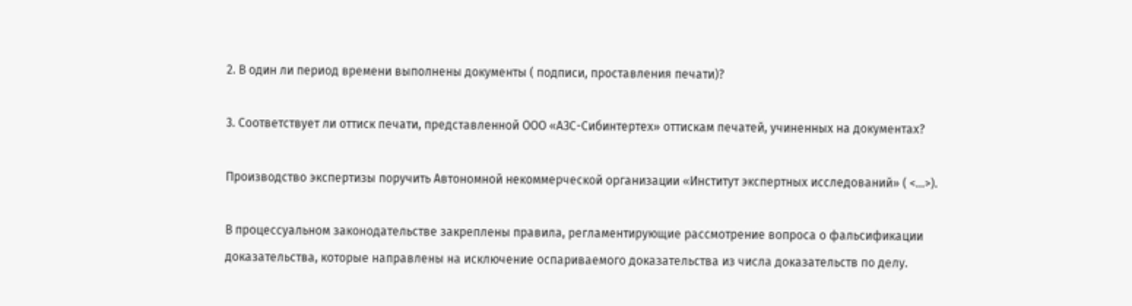2. В один ли период времени выполнены документы ( подписи, проставления печати)?

3. Соответствует ли оттиск печати, представленной ООО «АЗС-Сибинтертех» оттискам печатей, учиненных на документах?

Производство экспертизы поручить Автономной некоммерческой организации «Институт экспертных исследований» ( <...>).

В процессуальном законодательстве закреплены правила, регламентирующие рассмотрение вопроса о фальсификации доказательства, которые направлены на исключение оспариваемого доказательства из числа доказательств по делу.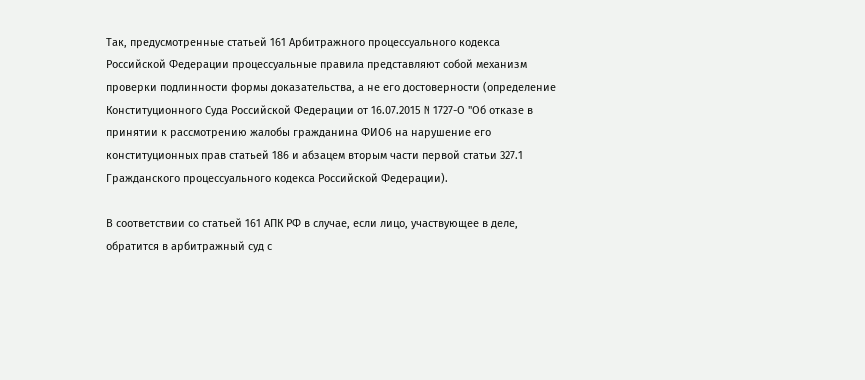Так, предусмотренные статьей 161 Арбитражного процессуального кодекса Российской Федерации процессуальные правила представляют собой механизм проверки подлинности формы доказательства, а не его достоверности (определение Конституционного Суда Российской Федерации от 16.07.2015 N 1727-О "Об отказе в принятии к рассмотрению жалобы гражданина ФИО6 на нарушение его конституционных прав статьей 186 и абзацем вторым части первой статьи 327.1 Гражданского процессуального кодекса Российской Федерации).

В соответствии со статьей 161 АПК РФ в случае, если лицо, участвующее в деле, обратится в арбитражный суд с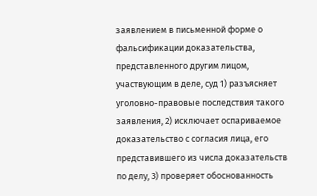заявлением в письменной форме о фальсификации доказательства, представленного другим лицом, участвующим в деле, суд 1) разъясняет уголовно-правовые последствия такого заявления, 2) исключает оспариваемое доказательство с согласия лица, его представившего из числа доказательств по делу, 3) проверяет обоснованность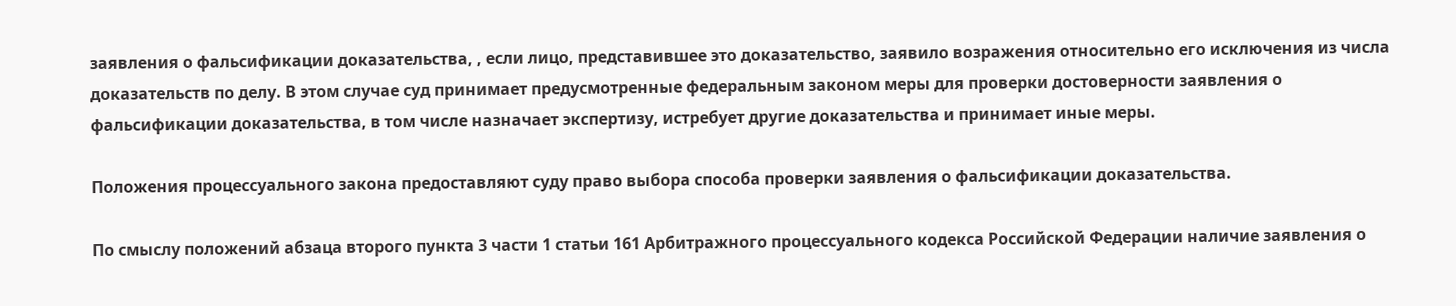заявления о фальсификации доказательства, , если лицо, представившее это доказательство, заявило возражения относительно его исключения из числа доказательств по делу. В этом случае суд принимает предусмотренные федеральным законом меры для проверки достоверности заявления о фальсификации доказательства, в том числе назначает экспертизу, истребует другие доказательства и принимает иные меры.

Положения процессуального закона предоставляют суду право выбора способа проверки заявления о фальсификации доказательства.

По смыслу положений абзаца второго пункта 3 части 1 статьи 161 Арбитражного процессуального кодекса Российской Федерации наличие заявления о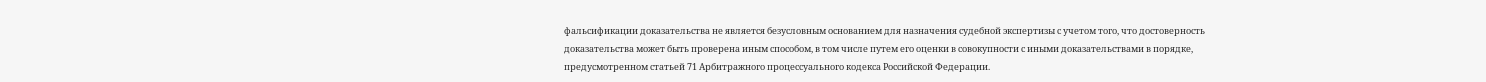фальсификации доказательства не является безусловным основанием для назначения судебной экспертизы с учетом того, что достоверность доказательства может быть проверена иным способом, в том числе путем его оценки в совокупности с иными доказательствами в порядке, предусмотренном статьей 71 Арбитражного процессуального кодекса Российской Федерации.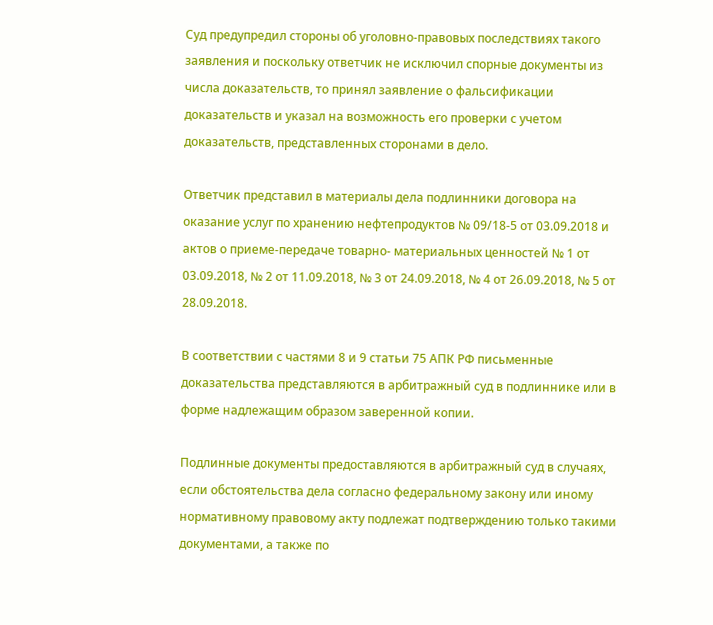Суд предупредил стороны об уголовно-правовых последствиях такого заявления и поскольку ответчик не исключил спорные документы из числа доказательств, то принял заявление о фальсификации доказательств и указал на возможность его проверки с учетом доказательств, представленных сторонами в дело.

Ответчик представил в материалы дела подлинники договора на оказание услуг по хранению нефтепродуктов № 09/18-5 от 03.09.2018 и актов о приеме-передаче товарно- материальных ценностей № 1 от 03.09.2018, № 2 от 11.09.2018, № 3 от 24.09.2018, № 4 от 26.09.2018, № 5 от 28.09.2018.

В соответствии с частями 8 и 9 статьи 75 АПК РФ письменные доказательства представляются в арбитражный суд в подлиннике или в форме надлежащим образом заверенной копии.

Подлинные документы предоставляются в арбитражный суд в случаях, если обстоятельства дела согласно федеральному закону или иному нормативному правовому акту подлежат подтверждению только такими документами, а также по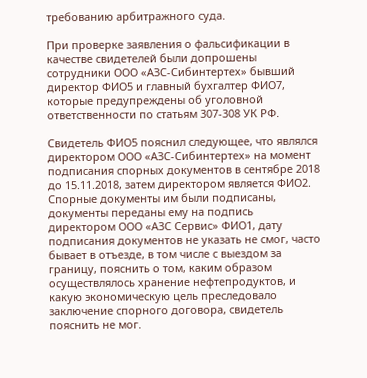требованию арбитражного суда.

При проверке заявления о фальсификации в качестве свидетелей были допрошены сотрудники ООО «АЗС-Сибинтертех» бывший директор ФИО5 и главный бухгалтер ФИО7, которые предупреждены об уголовной ответственности по статьям 307-308 УК РФ.

Свидетель ФИО5 пояснил следующее, что являлся директором ООО «АЗС-Сибинтертех» на момент подписания спорных документов в сентябре 2018 до 15.11.2018, затем директором является ФИО2. Спорные документы им были подписаны, документы переданы ему на подпись директором ООО «АЗС Сервис» ФИО1, дату подписания документов не указать не смог, часто бывает в отъезде, в том числе с выездом за границу, пояснить о том, каким образом осуществлялось хранение нефтепродуктов, и какую экономическую цель преследовало заключение спорного договора, свидетель пояснить не мог.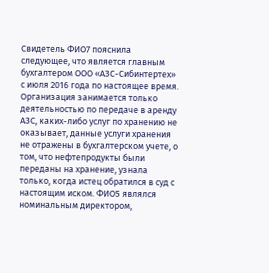Свидетель ФИО7 пояснила следующее, что является главным бухгалтером ООО «АЗС-Сибинтертех» с июля 2016 года по настоящее время. Организация занимается только деятельностью по передаче в аренду АЗС, каких-либо услуг по хранению не оказывает, данные услуги хранения не отражены в бухгалтерском учете, о том, что нефтепродукты были переданы на хранение, узнала только, когда истец обратился в суд с настоящим иском. ФИО5 являлся номинальным директором,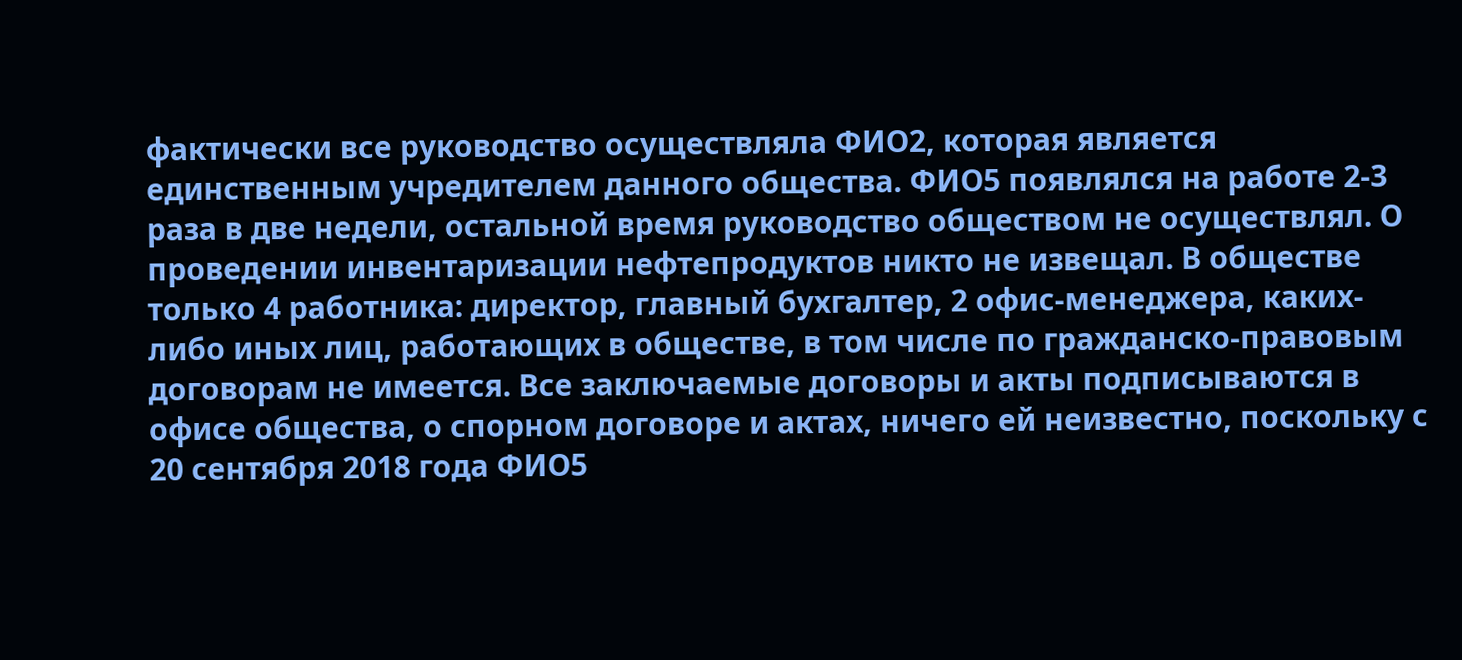фактически все руководство осуществляла ФИО2, которая является единственным учредителем данного общества. ФИО5 появлялся на работе 2-3 раза в две недели, остальной время руководство обществом не осуществлял. О проведении инвентаризации нефтепродуктов никто не извещал. В обществе только 4 работника: директор, главный бухгалтер, 2 офис-менеджера, каких-либо иных лиц, работающих в обществе, в том числе по гражданско-правовым договорам не имеется. Все заключаемые договоры и акты подписываются в офисе общества, о спорном договоре и актах, ничего ей неизвестно, поскольку с 20 сентября 2018 года ФИО5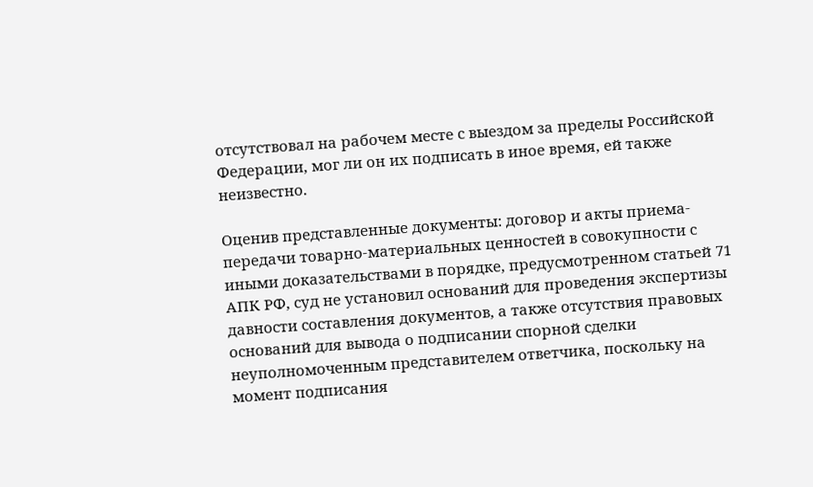отсутствовал на рабочем месте с выездом за пределы Российской Федерации, мог ли он их подписать в иное время, ей также неизвестно.

Оценив представленные документы: договор и акты приема-передачи товарно-материальных ценностей в совокупности с иными доказательствами в порядке, предусмотренном статьей 71 АПК РФ, суд не установил оснований для проведения экспертизы давности составления документов, а также отсутствия правовых оснований для вывода о подписании спорной сделки неуполномоченным представителем ответчика, поскольку на момент подписания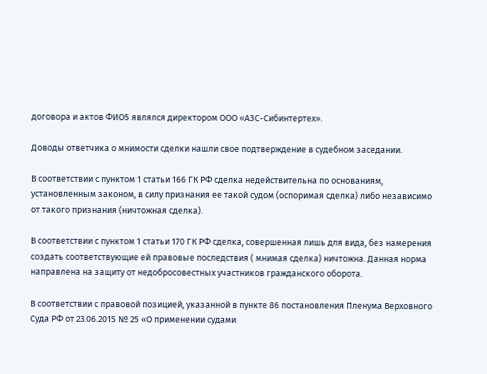договора и актов ФИО5 являлся директором ООО «АЗС-Сибинтертех».

Доводы ответчика о мнимости сделки нашли свое подтверждение в судебном заседании.

В соответствии с пунктом 1 статьи 166 ГК РФ сделка недействительна по основаниям, установленным законом, в силу признания ее такой судом (оспоримая сделка) либо независимо от такого признания (ничтожная сделка).

В соответствии с пунктом 1 статьи 170 ГК РФ сделка, совершенная лишь для вида, без намерения создать соответствующие ей правовые последствия ( мнимая сделка) ничтожна. Данная норма направлена на защиту от недобросовестных участников гражданского оборота.

В соответствии с правовой позицией, указанной в пункте 86 постановления Пленума Верховного Суда РФ от 23.06.2015 № 25 «О применении судами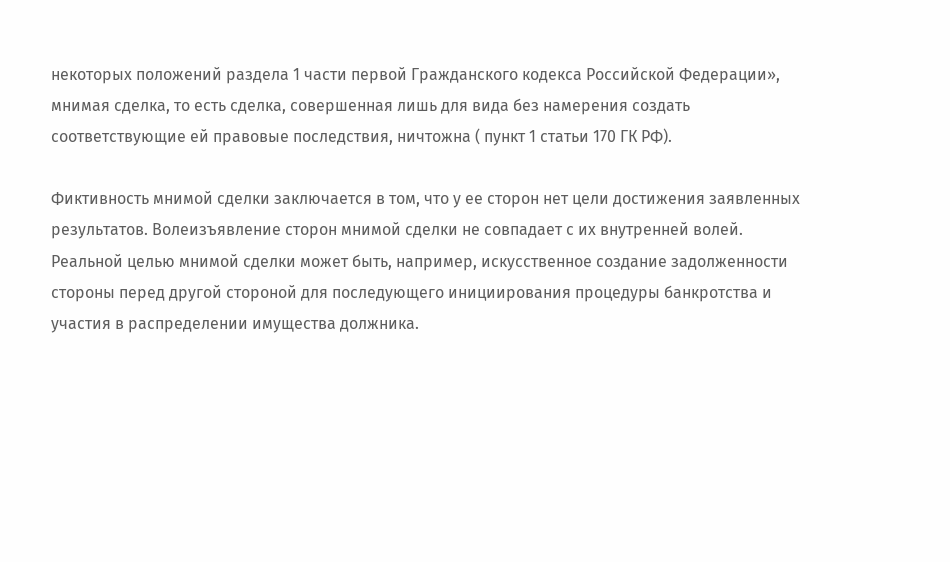некоторых положений раздела 1 части первой Гражданского кодекса Российской Федерации», мнимая сделка, то есть сделка, совершенная лишь для вида без намерения создать соответствующие ей правовые последствия, ничтожна ( пункт 1 статьи 170 ГК РФ).

Фиктивность мнимой сделки заключается в том, что у ее сторон нет цели достижения заявленных результатов. Волеизъявление сторон мнимой сделки не совпадает с их внутренней волей. Реальной целью мнимой сделки может быть, например, искусственное создание задолженности стороны перед другой стороной для последующего инициирования процедуры банкротства и участия в распределении имущества должника.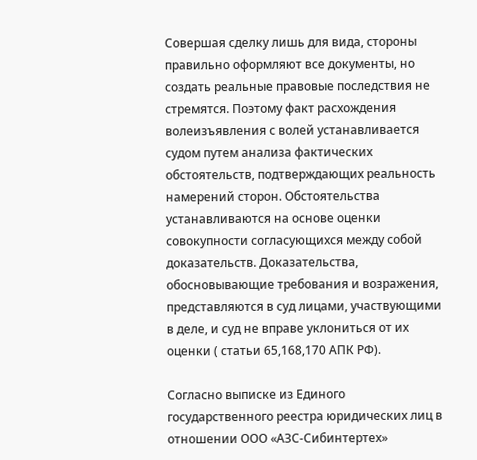Совершая сделку лишь для вида, стороны правильно оформляют все документы, но создать реальные правовые последствия не стремятся. Поэтому факт расхождения волеизъявления с волей устанавливается судом путем анализа фактических обстоятельств, подтверждающих реальность намерений сторон. Обстоятельства устанавливаются на основе оценки совокупности согласующихся между собой доказательств. Доказательства, обосновывающие требования и возражения, представляются в суд лицами, участвующими в деле, и суд не вправе уклониться от их оценки ( статьи 65,168,170 АПК РФ).

Согласно выписке из Единого государственного реестра юридических лиц в отношении ООО «АЗС-Сибинтертех»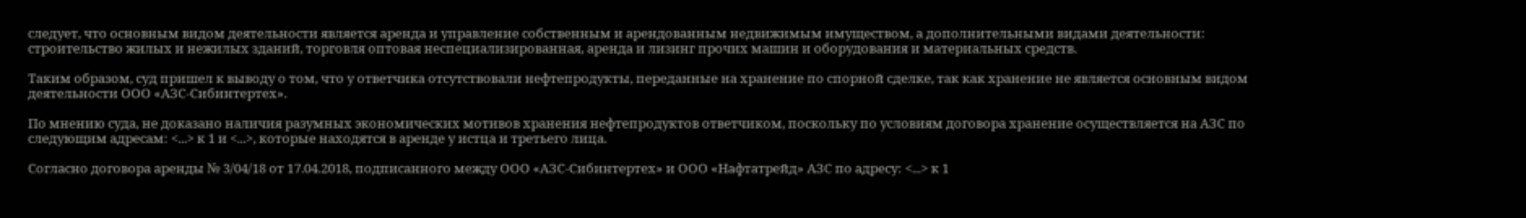следует, что основным видом деятельности является аренда и управление собственным и арендованным недвижимым имуществом, а дополнительными видами деятельности: строительство жилых и нежилых зданий, торговля оптовая неспециализированная, аренда и лизинг прочих машин и оборудования и материальных средств.

Таким образом, суд пришел к выводу о том, что у ответчика отсутствовали нефтепродукты, переданные на хранение по спорной сделке, так как хранение не является основным видом деятельности ООО «АЗС-Сибинтертех».

По мнению суда, не доказано наличия разумных экономических мотивов хранения нефтепродуктов ответчиком, поскольку по условиям договора хранение осуществляется на АЗС по следующим адресам: <...> к 1 и <...>, которые находятся в аренде у истца и третьего лица.

Согласно договора аренды № 3/04/18 от 17.04.2018, подписанного между ООО «АЗС-Сибинтертех» и ООО «Нафтатрейд» АЗС по адресу: <...> к 1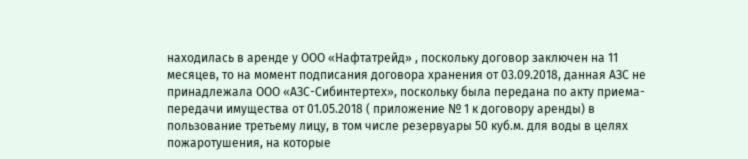находилась в аренде у ООО «Нафтатрейд» , поскольку договор заключен на 11 месяцев, то на момент подписания договора хранения от 03.09.2018, данная АЗС не принадлежала ООО «АЗС-Сибинтертех», поскольку была передана по акту приема-передачи имущества от 01.05.2018 ( приложение № 1 к договору аренды) в пользование третьему лицу, в том числе резервуары 50 куб.м. для воды в целях пожаротушения, на которые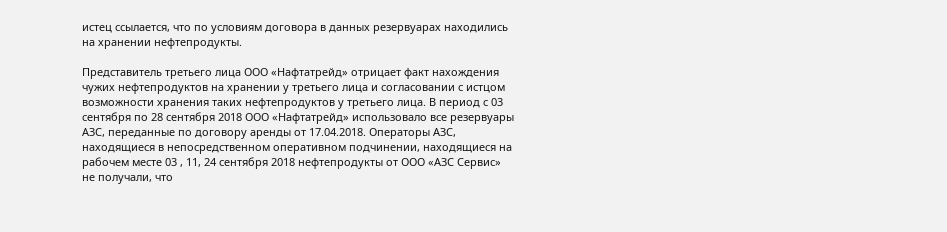истец ссылается, что по условиям договора в данных резервуарах находились на хранении нефтепродукты.

Представитель третьего лица ООО «Нафтатрейд» отрицает факт нахождения чужих нефтепродуктов на хранении у третьего лица и согласовании с истцом возможности хранения таких нефтепродуктов у третьего лица. В период с 03 сентября по 28 сентября 2018 ООО «Нафтатрейд» использовало все резервуары АЗС, переданные по договору аренды от 17.04.2018. Операторы АЗС, находящиеся в непосредственном оперативном подчинении, находящиеся на рабочем месте 03 , 11, 24 сентября 2018 нефтепродукты от ООО «АЗС Сервис» не получали, что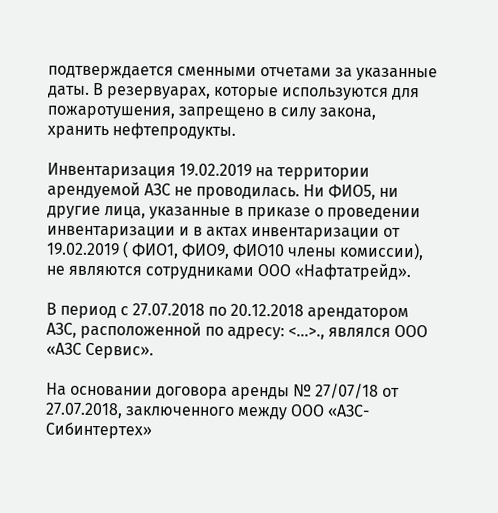подтверждается сменными отчетами за указанные даты. В резервуарах, которые используются для пожаротушения, запрещено в силу закона, хранить нефтепродукты.

Инвентаризация 19.02.2019 на территории арендуемой АЗС не проводилась. Ни ФИО5, ни другие лица, указанные в приказе о проведении инвентаризации и в актах инвентаризации от 19.02.2019 ( ФИО1, ФИО9, ФИО10 члены комиссии), не являются сотрудниками ООО «Нафтатрейд».

В период с 27.07.2018 по 20.12.2018 арендатором АЗС, расположенной по адресу: <...>., являлся ООО «АЗС Сервис».

На основании договора аренды № 27/07/18 от 27.07.2018, заключенного между ООО «АЗС-Сибинтертех»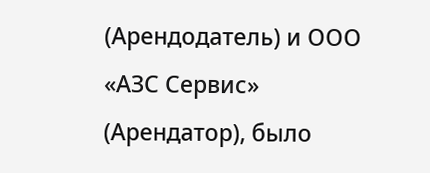(Арендодатель) и ООО «АЗС Сервис» (Арендатор), было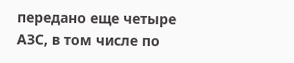передано еще четыре АЗС, в том числе по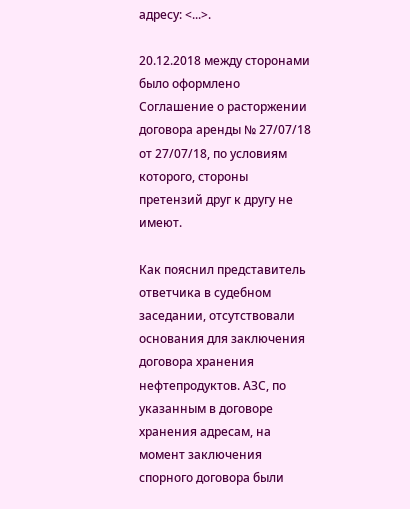адресу: <...>.

20.12.2018 между сторонами было оформлено Соглашение о расторжении договора аренды № 27/07/18 от 27/07/18, по условиям которого, стороны претензий друг к другу не имеют.

Как пояснил представитель ответчика в судебном заседании, отсутствовали основания для заключения договора хранения нефтепродуктов. АЗС, по указанным в договоре хранения адресам, на момент заключения спорного договора были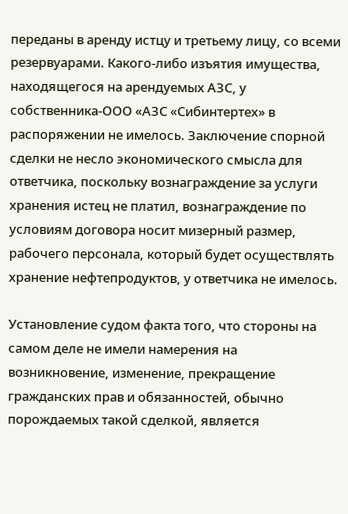переданы в аренду истцу и третьему лицу, со всеми резервуарами. Какого-либо изъятия имущества, находящегося на арендуемых АЗС, у собственника-ООО «АЗС «Сибинтертех» в распоряжении не имелось. Заключение спорной сделки не несло экономического смысла для ответчика, поскольку вознаграждение за услуги хранения истец не платил, вознаграждение по условиям договора носит мизерный размер, рабочего персонала, который будет осуществлять хранение нефтепродуктов, у ответчика не имелось.

Установление судом факта того, что стороны на самом деле не имели намерения на возникновение, изменение, прекращение гражданских прав и обязанностей, обычно порождаемых такой сделкой, является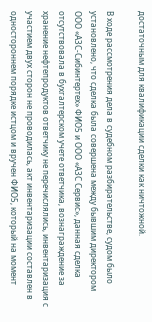достаточным для квалификации сделки как ничтожной.

В ходе рассмотрения дела в судебном разбирательстве, судом было установлено, что сделка была совершена между бывшим директором ООО «АЗС-Сибинтертех» ФИО5 и ООО «АЗС Сервис», данная сделка отсутствовала в бухгалтерском учете ответчика, вознаграждение за хранение нефтепродуктов ответчику не перечислялись, инвентаризация с участием двух сторон не проводилась, акт инвентаризации составлен в одностороннем порядке истцом и вручен ФИО5, который на момент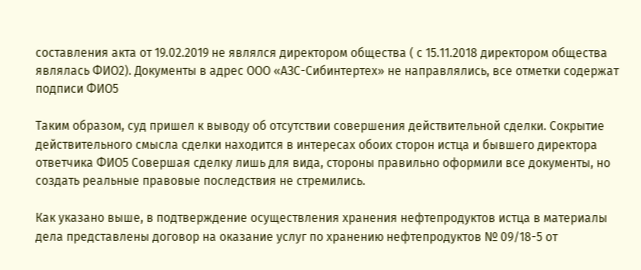составления акта от 19.02.2019 не являлся директором общества ( с 15.11.2018 директором общества являлась ФИО2). Документы в адрес ООО «АЗС-Сибинтертех» не направлялись, все отметки содержат подписи ФИО5

Таким образом, суд пришел к выводу об отсутствии совершения действительной сделки. Сокрытие действительного смысла сделки находится в интересах обоих сторон истца и бывшего директора ответчика ФИО5 Совершая сделку лишь для вида, стороны правильно оформили все документы, но создать реальные правовые последствия не стремились.

Как указано выше, в подтверждение осуществления хранения нефтепродуктов истца в материалы дела представлены договор на оказание услуг по хранению нефтепродуктов № 09/18-5 от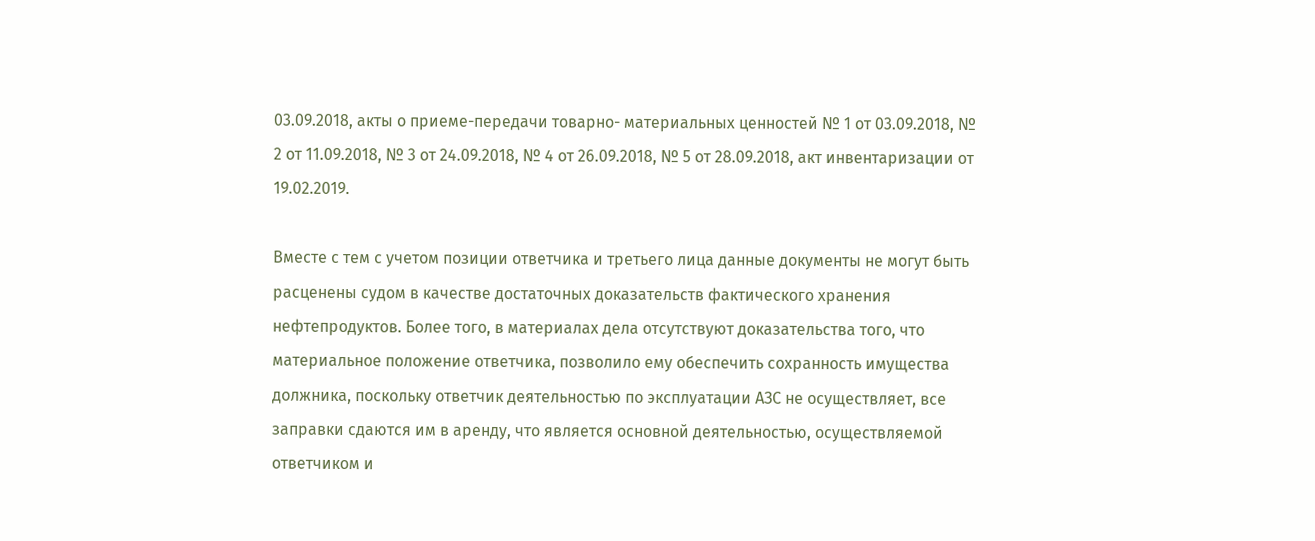03.09.2018, акты о приеме-передачи товарно- материальных ценностей № 1 от 03.09.2018, № 2 от 11.09.2018, № 3 от 24.09.2018, № 4 от 26.09.2018, № 5 от 28.09.2018, акт инвентаризации от 19.02.2019.

Вместе с тем с учетом позиции ответчика и третьего лица данные документы не могут быть расценены судом в качестве достаточных доказательств фактического хранения нефтепродуктов. Более того, в материалах дела отсутствуют доказательства того, что материальное положение ответчика, позволило ему обеспечить сохранность имущества должника, поскольку ответчик деятельностью по эксплуатации АЗС не осуществляет, все заправки сдаются им в аренду, что является основной деятельностью, осуществляемой ответчиком и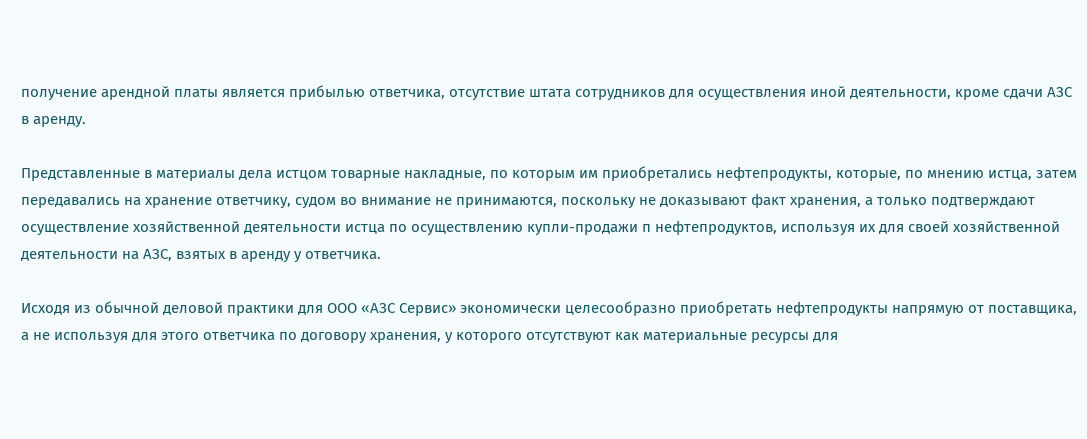получение арендной платы является прибылью ответчика, отсутствие штата сотрудников для осуществления иной деятельности, кроме сдачи АЗС в аренду.

Представленные в материалы дела истцом товарные накладные, по которым им приобретались нефтепродукты, которые, по мнению истца, затем передавались на хранение ответчику, судом во внимание не принимаются, поскольку не доказывают факт хранения, а только подтверждают осуществление хозяйственной деятельности истца по осуществлению купли-продажи п нефтепродуктов, используя их для своей хозяйственной деятельности на АЗС, взятых в аренду у ответчика.

Исходя из обычной деловой практики для ООО «АЗС Сервис» экономически целесообразно приобретать нефтепродукты напрямую от поставщика, а не используя для этого ответчика по договору хранения, у которого отсутствуют как материальные ресурсы для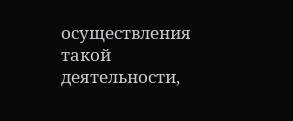осуществления такой деятельности,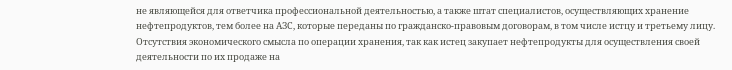не являющейся для ответчика профессиональной деятельностью, а также штат специалистов, осуществляющих хранение нефтепродуктов, тем более на АЗС, которые переданы по гражданско-правовым договорам, в том числе истцу и третьему лицу. Отсутствия экономического смысла по операции хранения, так как истец закупает нефтепродукты для осуществления своей деятельности по их продаже на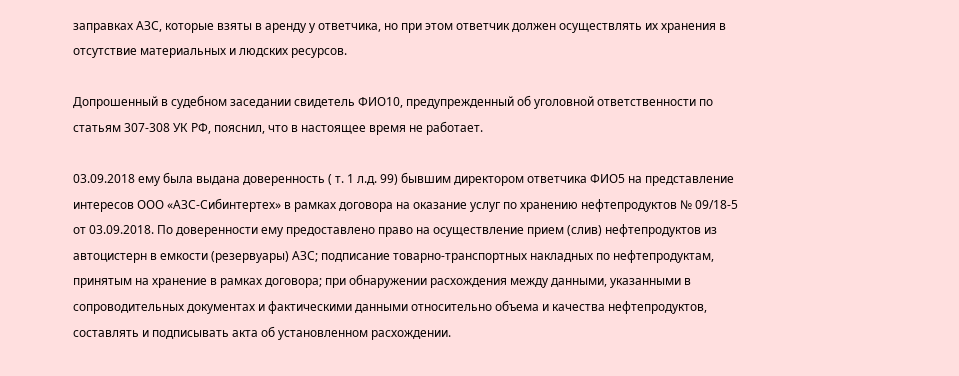заправках АЗС, которые взяты в аренду у ответчика, но при этом ответчик должен осуществлять их хранения в отсутствие материальных и людских ресурсов.

Допрошенный в судебном заседании свидетель ФИО10, предупрежденный об уголовной ответственности по статьям 307-308 УК РФ, пояснил, что в настоящее время не работает.

03.09.2018 ему была выдана доверенность ( т. 1 л.д. 99) бывшим директором ответчика ФИО5 на представление интересов ООО «АЗС-Сибинтертех» в рамках договора на оказание услуг по хранению нефтепродуктов № 09/18-5 от 03.09.2018. По доверенности ему предоставлено право на осуществление прием (слив) нефтепродуктов из автоцистерн в емкости (резервуары) АЗС; подписание товарно-транспортных накладных по нефтепродуктам, принятым на хранение в рамках договора; при обнаружении расхождения между данными, указанными в сопроводительных документах и фактическими данными относительно объема и качества нефтепродуктов, составлять и подписывать акта об установленном расхождении.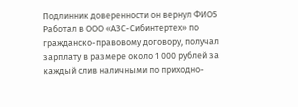Подлинник доверенности он вернул ФИО5 Работал в ООО «АЗС-Сибинтертех» по гражданско-правовому договору, получал зарплату в размере около 1 000 рублей за каждый слив наличными по приходно-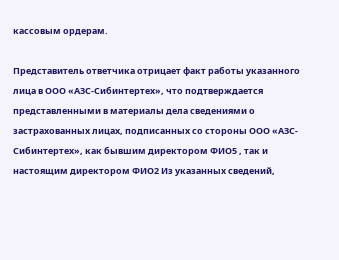кассовым ордерам.

Представитель ответчика отрицает факт работы указанного лица в ООО «АЗС-Сибинтертех», что подтверждается представленными в материалы дела сведениями о застрахованных лицах, подписанных со стороны ООО «АЗС-Сибинтертех», как бывшим директором ФИО5 , так и настоящим директором ФИО2 Из указанных сведений,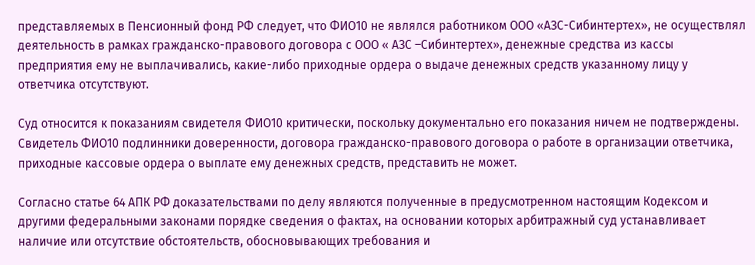представляемых в Пенсионный фонд РФ следует, что ФИО10 не являлся работником ООО «АЗС-Сибинтертех», не осуществлял деятельность в рамках гражданско-правового договора с ООО « АЗС –Сибинтертех», денежные средства из кассы предприятия ему не выплачивались, какие-либо приходные ордера о выдаче денежных средств указанному лицу у ответчика отсутствуют.

Суд относится к показаниям свидетеля ФИО10 критически, поскольку документально его показания ничем не подтверждены. Свидетель ФИО10 подлинники доверенности, договора гражданско-правового договора о работе в организации ответчика, приходные кассовые ордера о выплате ему денежных средств, представить не может.

Согласно статье 64 АПК РФ доказательствами по делу являются полученные в предусмотренном настоящим Кодексом и другими федеральными законами порядке сведения о фактах, на основании которых арбитражный суд устанавливает наличие или отсутствие обстоятельств, обосновывающих требования и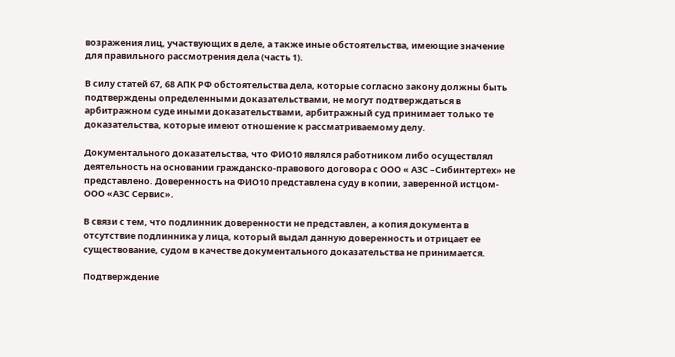возражения лиц, участвующих в деле, а также иные обстоятельства, имеющие значение для правильного рассмотрения дела (часть 1).

В силу статей 67, 68 АПК РФ обстоятельства дела, которые согласно закону должны быть подтверждены определенными доказательствами, не могут подтверждаться в арбитражном суде иными доказательствами, арбитражный суд принимает только те доказательства, которые имеют отношение к рассматриваемому делу.

Документального доказательства, что ФИО10 являлся работником либо осуществлял деятельность на основании гражданско-правового договора с ООО « АЗС –Сибинтертех» не представлено. Доверенность на ФИО10 представлена суду в копии, заверенной истцом- ООО «АЗС Сервис».

В связи с тем, что подлинник доверенности не представлен, а копия документа в отсутствие подлинника у лица, который выдал данную доверенность и отрицает ее существование, судом в качестве документального доказательства не принимается.

Подтверждение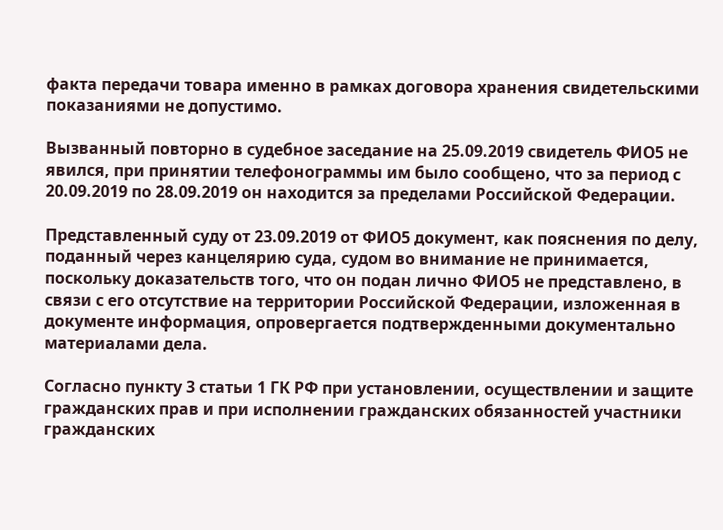факта передачи товара именно в рамках договора хранения свидетельскими показаниями не допустимо.

Вызванный повторно в судебное заседание на 25.09.2019 свидетель ФИО5 не явился, при принятии телефонограммы им было сообщено, что за период с 20.09.2019 по 28.09.2019 он находится за пределами Российской Федерации.

Представленный суду от 23.09.2019 от ФИО5 документ, как пояснения по делу, поданный через канцелярию суда, судом во внимание не принимается, поскольку доказательств того, что он подан лично ФИО5 не представлено, в связи с его отсутствие на территории Российской Федерации, изложенная в документе информация, опровергается подтвержденными документально материалами дела.

Согласно пункту 3 статьи 1 ГК РФ при установлении, осуществлении и защите гражданских прав и при исполнении гражданских обязанностей участники гражданских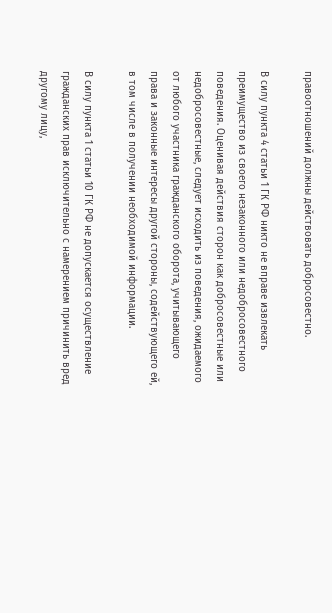правоотношений должны действовать добросовестно.

В силу пункта 4 статьи 1 ГК РФ никто не вправе извлекать преимущество из своего незаконного или недобросовестного поведения. Оценивая действия сторон как добросовестные или недобросовестные, следует исходить из поведения, ожидаемого от любого участника гражданского оборота, учитывающего права и законные интересы другой стороны, содействующего ей, в том числе в получении необходимой информации.

В силу пункта 1 статьи 10 ГК РФ не допускается осуществление гражданских прав исключительно с намерением причинить вред другому лицу,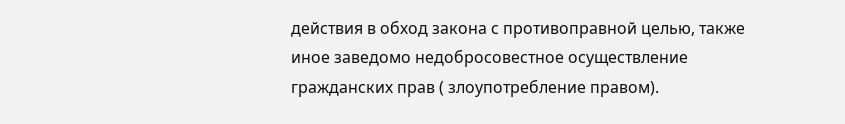действия в обход закона с противоправной целью, также иное заведомо недобросовестное осуществление гражданских прав ( злоупотребление правом).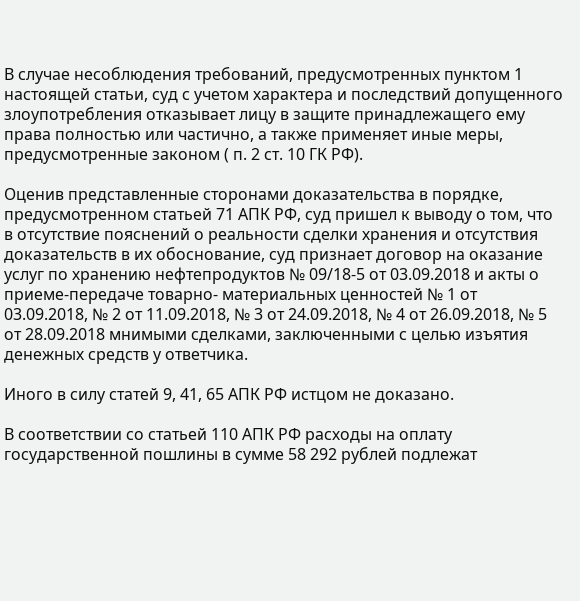В случае несоблюдения требований, предусмотренных пунктом 1 настоящей статьи, суд с учетом характера и последствий допущенного злоупотребления отказывает лицу в защите принадлежащего ему права полностью или частично, а также применяет иные меры, предусмотренные законом ( п. 2 ст. 10 ГК РФ).

Оценив представленные сторонами доказательства в порядке, предусмотренном статьей 71 АПК РФ, суд пришел к выводу о том, что в отсутствие пояснений о реальности сделки хранения и отсутствия доказательств в их обоснование, суд признает договор на оказание услуг по хранению нефтепродуктов № 09/18-5 от 03.09.2018 и акты о приеме-передаче товарно- материальных ценностей № 1 от 03.09.2018, № 2 от 11.09.2018, № 3 от 24.09.2018, № 4 от 26.09.2018, № 5 от 28.09.2018 мнимыми сделками, заключенными с целью изъятия денежных средств у ответчика.

Иного в силу статей 9, 41, 65 АПК РФ истцом не доказано.

В соответствии со статьей 110 АПК РФ расходы на оплату государственной пошлины в сумме 58 292 рублей подлежат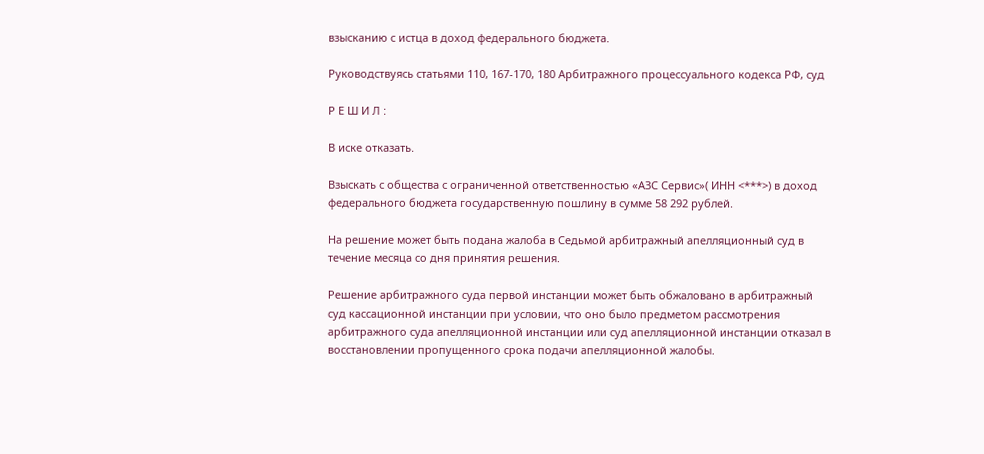взысканию с истца в доход федерального бюджета.

Руководствуясь статьями 110, 167-170, 180 Арбитражного процессуального кодекса РФ, суд

Р Е Ш И Л :

В иске отказать.

Взыскать с общества с ограниченной ответственностью «АЗС Сервис»( ИНН <***>) в доход федерального бюджета государственную пошлину в сумме 58 292 рублей.

На решение может быть подана жалоба в Седьмой арбитражный апелляционный суд в течение месяца со дня принятия решения.

Решение арбитражного суда первой инстанции может быть обжаловано в арбитражный суд кассационной инстанции при условии, что оно было предметом рассмотрения арбитражного суда апелляционной инстанции или суд апелляционной инстанции отказал в восстановлении пропущенного срока подачи апелляционной жалобы.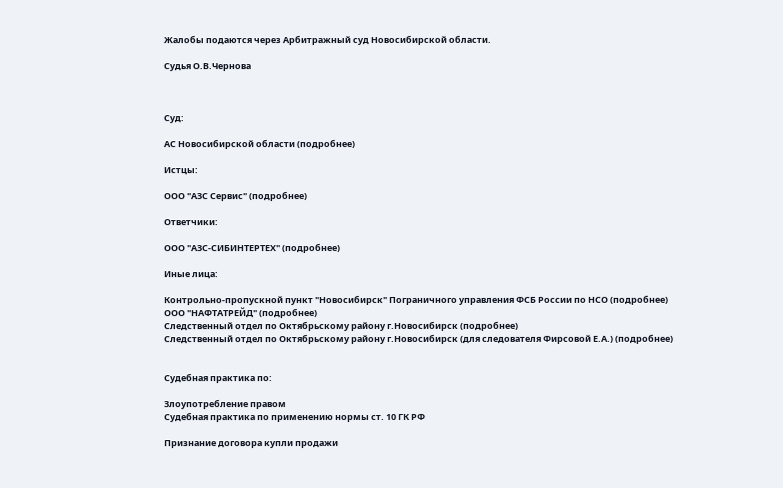Жалобы подаются через Арбитражный суд Новосибирской области.

Судья О.В.Чернова



Суд:

АС Новосибирской области (подробнее)

Истцы:

ООО "АЗС Сервис" (подробнее)

Ответчики:

ООО "АЗС-СИБИНТЕРТЕХ" (подробнее)

Иные лица:

Контрольно-пропускной пункт "Новосибирск" Пограничного управления ФСБ России по НСО (подробнее)
ООО "НАФТАТРЕЙД" (подробнее)
Следственный отдел по Октябрьскому району г.Новосибирск (подробнее)
Следственный отдел по Октябрьскому району г.Новосибирск (для следователя Фирсовой Е.А.) (подробнее)


Судебная практика по:

Злоупотребление правом
Судебная практика по применению нормы ст. 10 ГК РФ

Признание договора купли продажи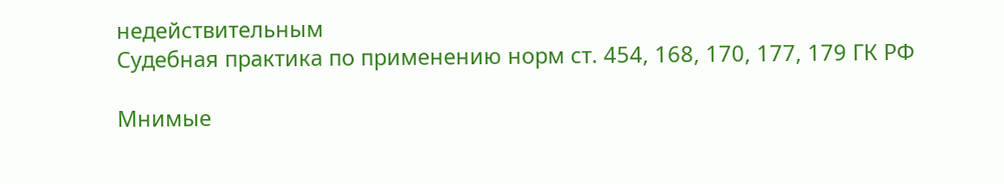недействительным
Судебная практика по применению норм ст. 454, 168, 170, 177, 179 ГК РФ

Мнимые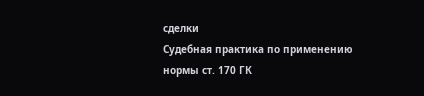сделки
Судебная практика по применению нормы ст. 170 ГК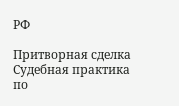РФ

Притворная сделка
Судебная практика по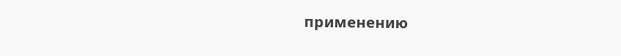применению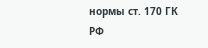нормы ст. 170 ГК РФ